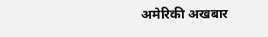अमेरिकी अखबार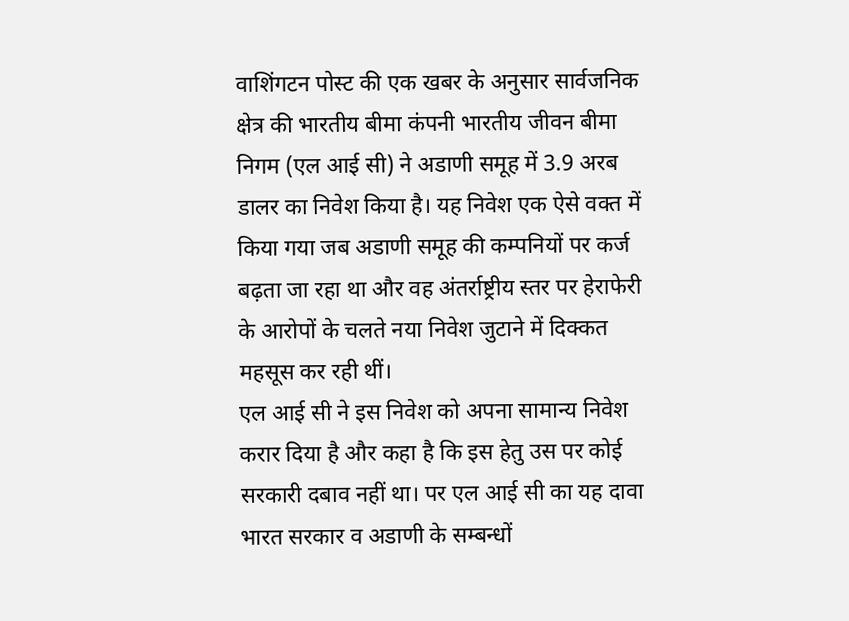वाशिंगटन पोस्ट की एक खबर के अनुसार सार्वजनिक क्षेत्र की भारतीय बीमा कंपनी भारतीय जीवन बीमा निगम (एल आई सी) ने अडाणी समूह में 3.9 अरब डालर का निवेश किया है। यह निवेश एक ऐसे वक्त में किया गया जब अडाणी समूह की कम्पनियों पर कर्ज बढ़ता जा रहा था और वह अंतर्राष्ट्रीय स्तर पर हेराफेरी के आरोपों के चलते नया निवेश जुटाने में दिक्कत महसूस कर रही थीं।
एल आई सी ने इस निवेश को अपना सामान्य निवेश करार दिया है और कहा है कि इस हेतु उस पर कोई सरकारी दबाव नहीं था। पर एल आई सी का यह दावा भारत सरकार व अडाणी के सम्बन्धों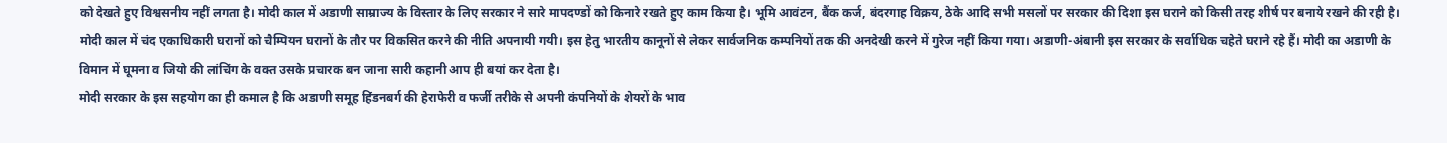को देखते हुए विश्वसनीय नहीं लगता है। मोदी काल में अडाणी साम्राज्य के विस्तार के लिए सरकार ने सारे मापदण्डों को किनारे रखते हुए काम किया है। भूमि आवंटन, बैंक कर्ज, बंदरगाह विक्रय, ठेके आदि सभी मसलों पर सरकार की दिशा इस घराने को किसी तरह शीर्ष पर बनाये रखने की रही है।
मोदी काल में चंद एकाधिकारी घरानों को चैम्पियन घरानों के तौर पर विकसित करने की नीति अपनायी गयी। इस हेतु भारतीय कानूनों से लेकर सार्वजनिक कम्पनियों तक की अनदेखी करने में गुरेज नहीं किया गया। अडाणी-अंबानी इस सरकार के सर्वाधिक चहेते घराने रहे हैं। मोदी का अडाणी के विमान में घूमना व जियो की लांचिंग के वक्त उसके प्रचारक बन जाना सारी कहानी आप ही बयां कर देता है।
मोदी सरकार के इस सहयोग का ही कमाल है कि अडाणी समूह हिंडनबर्ग की हेराफेरी व फर्जी तरीके से अपनी कंपनियों के शेयरों के भाव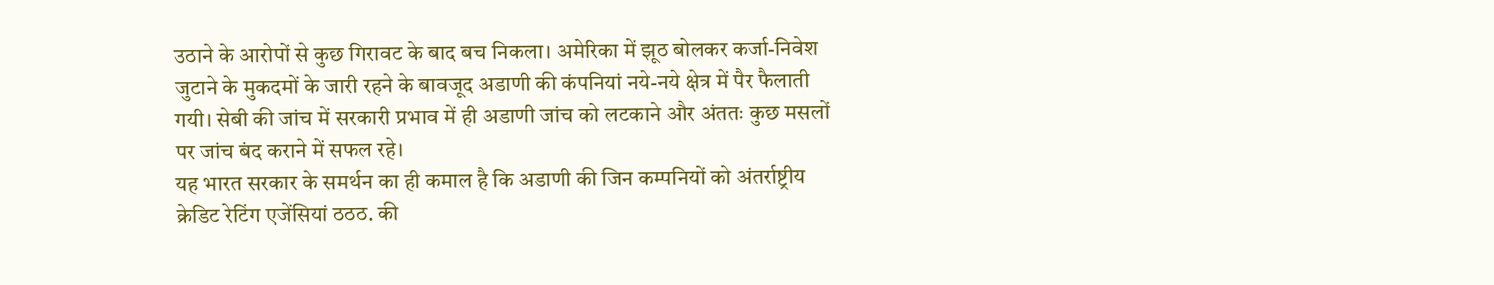उठाने के आरोपों से कुछ गिरावट के बाद बच निकला। अमेरिका में झूठ बोलकर कर्जा-निवेश जुटाने के मुकदमों के जारी रहने के बावजूद अडाणी की कंपनियां नये-नये क्षेत्र में पैर फैलाती गयी। सेबी की जांच में सरकारी प्रभाव में ही अडाणी जांच को लटकाने और अंततः कुछ मसलों पर जांच बंद कराने में सफल रहे।
यह भारत सरकार के समर्थन का ही कमाल है कि अडाणी की जिन कम्पनियों को अंतर्राष्ट्रीय क्रेडिट रेटिंग एजेंसियां ठठठ. की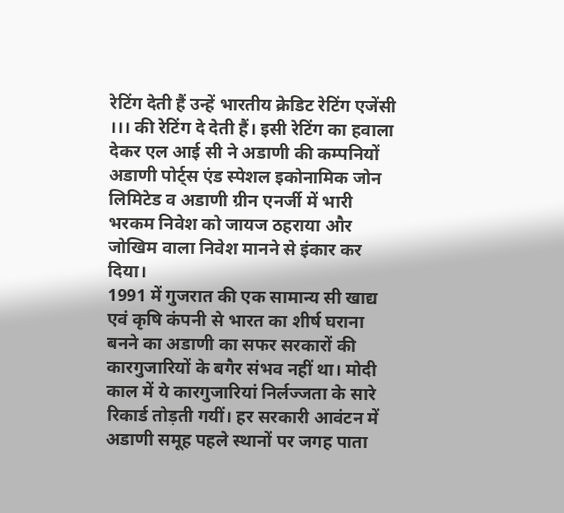रेटिंग देती हैं उन्हें भारतीय क्रेडिट रेटिंग एजेंसी ।।। की रेटिंग दे देती हैं। इसी रेटिंग का हवाला देकर एल आई सी ने अडाणी की कम्पनियों अडाणी पोर्ट्स एंड स्पेशल इकोनामिक जोन लिमिटेड व अडाणी ग्रीन एनर्जी में भारी भरकम निवेश को जायज ठहराया और जोखिम वाला निवेश मानने से इंकार कर दिया।
1991 में गुजरात की एक सामान्य सी खाद्य एवं कृषि कंपनी से भारत का शीर्ष घराना बनने का अडाणी का सफर सरकारों की कारगुजारियों के बगैर संभव नहीं था। मोदी काल में ये कारगुजारियां निर्लज्जता के सारे रिकार्ड तोड़ती गयीं। हर सरकारी आवंटन में अडाणी समूह पहले स्थानों पर जगह पाता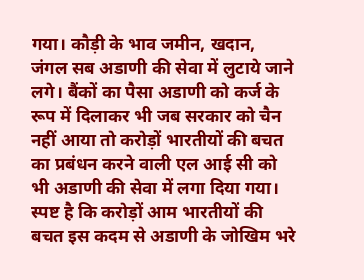गया। कौड़ी के भाव जमीन, खदान, जंगल सब अडाणी की सेवा में लुटाये जाने लगे। बैंकों का पैसा अडाणी को कर्ज के रूप में दिलाकर भी जब सरकार को चैन नहीं आया तो करोड़ों भारतीयों की बचत का प्रबंधन करने वाली एल आई सी को भी अडाणी की सेवा में लगा दिया गया।
स्पष्ट है कि करोड़ों आम भारतीयों की बचत इस कदम से अडाणी के जोखिम भरे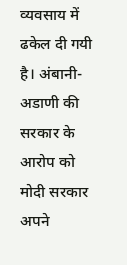व्यवसाय में ढकेल दी गयी है। अंबानी-अडाणी की सरकार के आरोप को मोदी सरकार अपने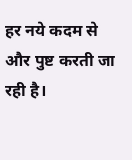हर नये कदम से और पुष्ट करती जा रही है।